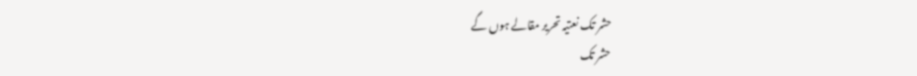حشر تک نعتیہ تحریر مقالے ہوں گے
حشر تک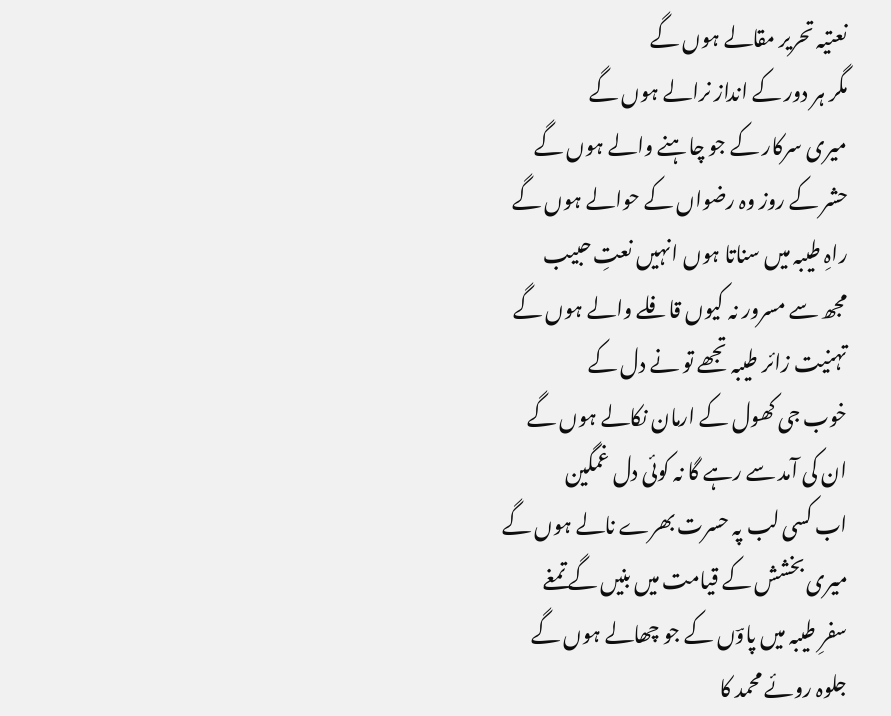نعتیہ تحریر مقالے ہوں گے
مگر ہر دور کے انداز نرالے ہوں گے
میری سرکار کے جو چاہنے والے ہوں گے
حشر کے روز وہ رضواں کے حوالے ہوں گے
راہِ طیبہ میں سناتا ہوں انہیں نعتِ حبیب
مجھ سے مسرور نہ کیوں قافلے والے ہوں گے
تہنیت زائر طیبہ تجھے تو نے دل کے
خوب جی کھول کے ارمان نکالے ہوں گے
ان کی آمد سے رہے گا نہ کوئی دل غمگین
اب کسی لب پہ حسرت بھرے نالے ہوں گے
میری بخشش کے قیامت میں بنیں گے تمغے
سفرِ طیبہ میں پاوؔں کے جو چھالے ہوں گے
جلوہ روئے محمد کا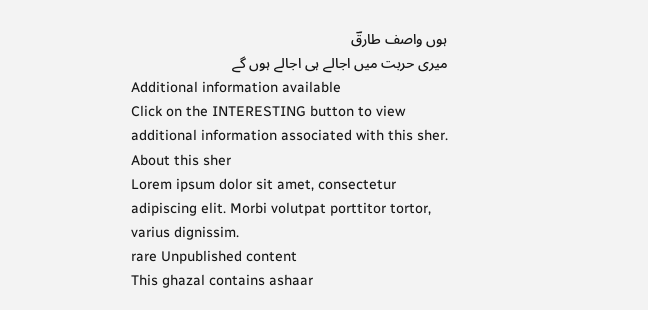ہوں واصف طارقؔ
میری حربت میں اجالے ہی اجالے ہوں گے
Additional information available
Click on the INTERESTING button to view additional information associated with this sher.
About this sher
Lorem ipsum dolor sit amet, consectetur adipiscing elit. Morbi volutpat porttitor tortor, varius dignissim.
rare Unpublished content
This ghazal contains ashaar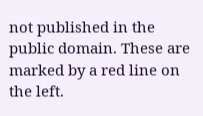not published in the public domain. These are marked by a red line on the left.